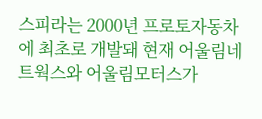스피라는 2000년 프로토자동차에 최초로 개발돼 현재 어울림네트웍스와 어울림모터스가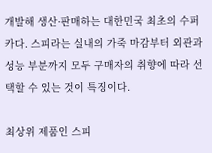개발해 생산·판매하는 대한민국 최초의 수퍼카다. 스피라는 실내의 가죽 마감부터 외관과 성능 부분까지 모두 구매자의 취향에 따라 선택할 수 있는 것이 특징이다.

최상위 제품인 스피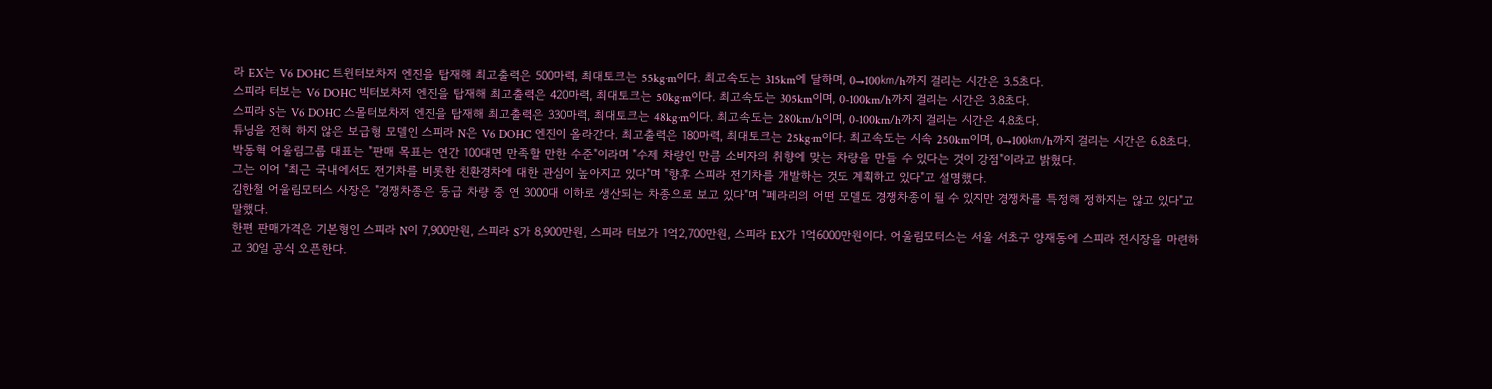라 EX는 V6 DOHC 트윈터보차저 엔진을 탑재해 최고출력은 500마력, 최대토크는 55kg·m이다. 최고속도는 315km에 달하며, 0→100㎞/h까지 걸리는 시간은 3.5초다.
스피라 터보는 V6 DOHC 빅터보차저 엔진을 탑재해 최고출력은 420마력, 최대토크는 50kg·m이다. 최고속도는 305km이며, 0-100km/h까지 걸리는 시간은 3.8초다.
스피라 S는 V6 DOHC 스몰터보차저 엔진을 탑재해 최고출력은 330마력, 최대토크는 48kg·m이다. 최고속도는 280km/h이며, 0-100km/h까지 걸리는 시간은 4.8초다.
튜닝을 전혀 하지 않은 보급형 모델인 스피라 N은 V6 DOHC 엔진이 올라간다. 최고출력은 180마력, 최대토크는 25kg·m이다. 최고속도는 시속 250km이며, 0→100㎞/h까지 걸리는 시간은 6.8초다.
박동혁 어울림그룹 대표는 "판매 목표는 연간 100대면 만족할 만한 수준"이라며 "수제 차량인 만큼 소비자의 취향에 맞는 차량을 만들 수 있다는 것이 강점"이라고 밝혔다.
그는 이어 "최근 국내에서도 전기차를 비롯한 친환경차에 대한 관심이 높아지고 있다"며 "향후 스피라 전기차를 개발하는 것도 계획하고 있다"고 설명했다.
김한철 어울림모터스 사장은 "경쟁차종은 동급 차량 중 연 3000대 이하로 생산되는 차종으로 보고 있다"며 "페라리의 어떤 모델도 경쟁차종이 될 수 있지만 경쟁차를 특정해 정하지는 않고 있다"고 말했다.
한편 판매가격은 기본형인 스피라 N이 7,900만원, 스피라 S가 8,900만원, 스피라 터보가 1억2,700만원, 스피라 EX가 1억6000만원이다. 어울림모터스는 서울 서초구 양재동에 스피라 전시장을 마련하고 30일 공식 오픈한다.